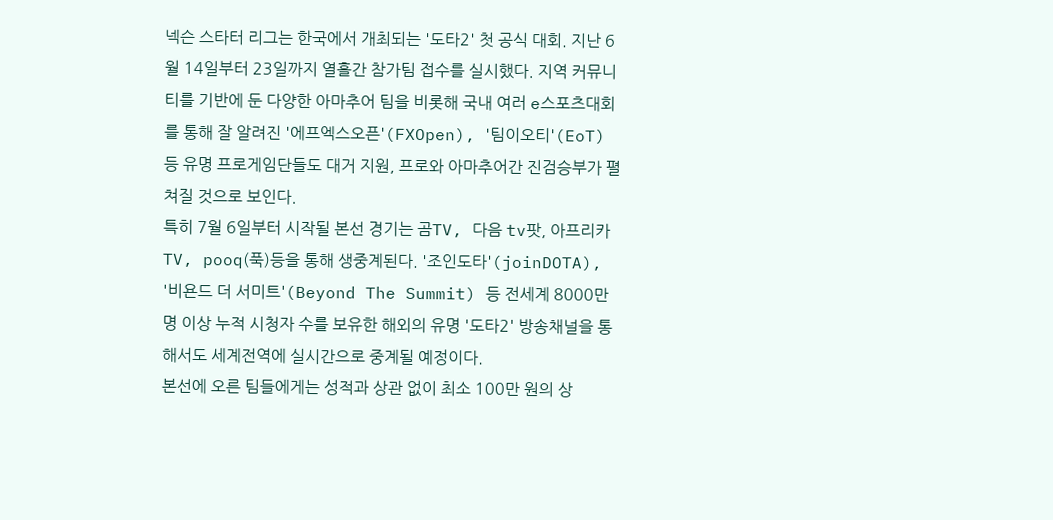넥슨 스타터 리그는 한국에서 개최되는 '도타2' 첫 공식 대회. 지난 6월 14일부터 23일까지 열흘간 참가팀 접수를 실시했다. 지역 커뮤니티를 기반에 둔 다양한 아마추어 팀을 비롯해 국내 여러 e스포츠대회를 통해 잘 알려진 '에프엑스오픈'(FXOpen), '팀이오티'(EoT) 등 유명 프로게임단들도 대거 지원, 프로와 아마추어간 진검승부가 펼쳐질 것으로 보인다.
특히 7월 6일부터 시작될 본선 경기는 곰TV, 다음 tv팟, 아프리카TV, pooq(푹)등을 통해 생중계된다. '조인도타'(joinDOTA), '비욘드 더 서미트'(Beyond The Summit) 등 전세계 8000만 명 이상 누적 시청자 수를 보유한 해외의 유명 '도타2' 방송채널을 통해서도 세계전역에 실시간으로 중계될 예정이다.
본선에 오른 팀들에게는 성적과 상관 없이 최소 100만 원의 상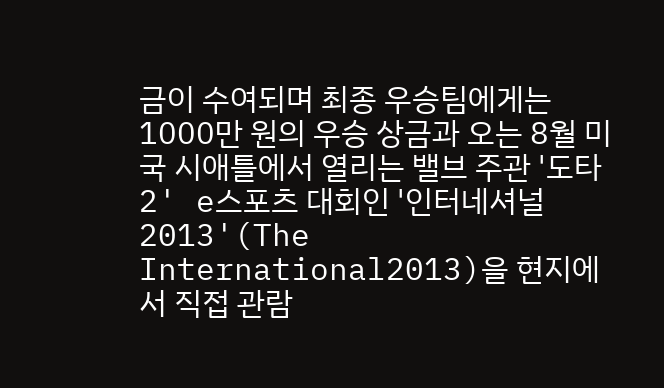금이 수여되며 최종 우승팀에게는 1000만 원의 우승 상금과 오는 8월 미국 시애틀에서 열리는 밸브 주관 '도타2' e스포츠 대회인 '인터네셔널2013'(The International2013)을 현지에서 직접 관람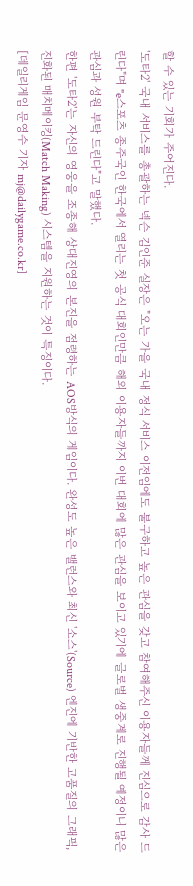할 수 있는 기회가 주어진다.
'도타2' 국내 서비스를 총괄하는 넥슨 김인준 실장은 "오는 가을 국내 정식 서비스 이전임에도 불구하고 높은 관심을 갖고 참여해주신 이용자들께 진심으로 감사 드린다"며 "e스포츠 종주국인 한국에서 열리는 첫 공식 대회인만큼 해외 이용자들까지 이번 대회에 많은 관심을 보이고 있기에 글로벌 생중계로 진행될 예정이니 많은 관심과 성원 부탁 드린다"고 말했다.
한편 '도타2'는 자신의 영웅을 조종해 상대진영의 본진을 점령하는 AOS방식의 게임이다. 완성도 높은 밸런스와 최신 '소스'(Source) 엔진에 기반한 고품질의 그래픽, 진화된 매치메이킹(Match Making) 시스템을 지원하는 것이 특징이다.
[데일리게임 문영수 기자 mj@dailygame.co.kr]